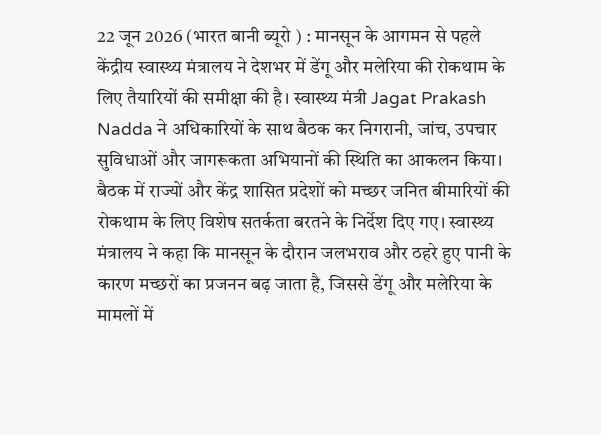22 जून 2026 (भारत बानी ब्यूरो ) : मानसून के आगमन से पहले केंद्रीय स्वास्थ्य मंत्रालय ने देशभर में डेंगू और मलेरिया की रोकथाम के लिए तैयारियों की समीक्षा की है। स्वास्थ्य मंत्री Jagat Prakash Nadda ने अधिकारियों के साथ बैठक कर निगरानी, जांच, उपचार सुविधाओं और जागरूकता अभियानों की स्थिति का आकलन किया।
बैठक में राज्यों और केंद्र शासित प्रदेशों को मच्छर जनित बीमारियों की रोकथाम के लिए विशेष सतर्कता बरतने के निर्देश दिए गए। स्वास्थ्य मंत्रालय ने कहा कि मानसून के दौरान जलभराव और ठहरे हुए पानी के कारण मच्छरों का प्रजनन बढ़ जाता है, जिससे डेंगू और मलेरिया के मामलों में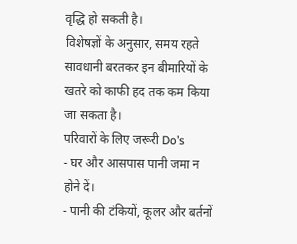वृद्धि हो सकती है।
विशेषज्ञों के अनुसार, समय रहते सावधानी बरतकर इन बीमारियों के खतरे को काफी हद तक कम किया जा सकता है।
परिवारों के लिए जरूरी Do’s
- घर और आसपास पानी जमा न होने दें।
- पानी की टंकियों, कूलर और बर्तनों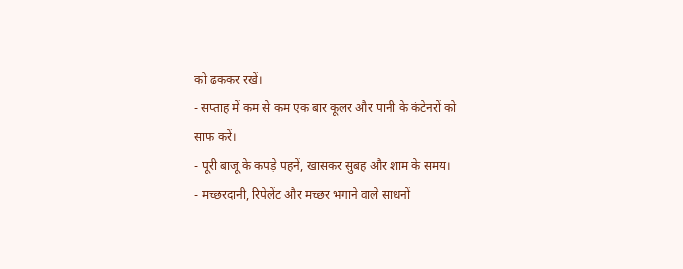को ढककर रखें।
- सप्ताह में कम से कम एक बार कूलर और पानी के कंटेनरों को साफ करें।
- पूरी बाजू के कपड़े पहनें, खासकर सुबह और शाम के समय।
- मच्छरदानी, रिपेलेंट और मच्छर भगाने वाले साधनों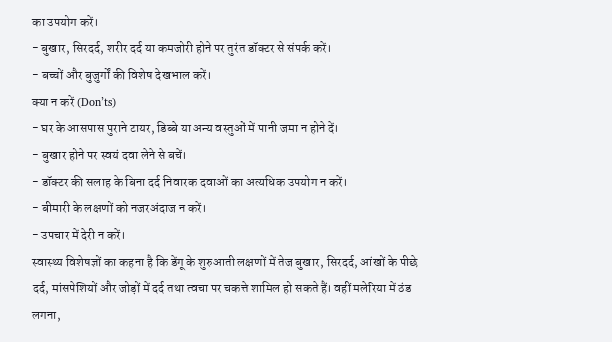का उपयोग करें।
- बुखार, सिरदर्द, शरीर दर्द या कमजोरी होने पर तुरंत डॉक्टर से संपर्क करें।
- बच्चों और बुजुर्गों की विशेष देखभाल करें।
क्या न करें (Don’ts)
- घर के आसपास पुराने टायर, डिब्बे या अन्य वस्तुओं में पानी जमा न होने दें।
- बुखार होने पर स्वयं दवा लेने से बचें।
- डॉक्टर की सलाह के बिना दर्द निवारक दवाओं का अत्यधिक उपयोग न करें।
- बीमारी के लक्षणों को नजरअंदाज न करें।
- उपचार में देरी न करें।
स्वास्थ्य विशेषज्ञों का कहना है कि डेंगू के शुरुआती लक्षणों में तेज बुखार, सिरदर्द, आंखों के पीछे दर्द, मांसपेशियों और जोड़ों में दर्द तथा त्वचा पर चकत्ते शामिल हो सकते हैं। वहीं मलेरिया में ठंड लगना,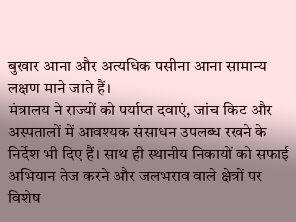बुखार आना और अत्यधिक पसीना आना सामान्य लक्षण माने जाते हैं।
मंत्रालय ने राज्यों को पर्याप्त दवाएं, जांच किट और अस्पतालों में आवश्यक संसाधन उपलब्ध रखने के निर्देश भी दिए हैं। साथ ही स्थानीय निकायों को सफाई अभियान तेज करने और जलभराव वाले क्षेत्रों पर विशेष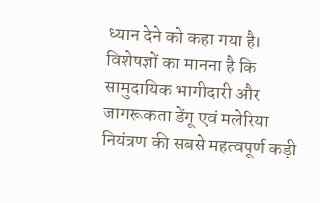ध्यान देने को कहा गया है।
विशेषज्ञों का मानना है कि सामुदायिक भागीदारी और जागरूकता डेंगू एवं मलेरिया नियंत्रण की सबसे महत्वपूर्ण कड़ी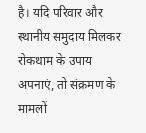है। यदि परिवार और स्थानीय समुदाय मिलकर रोकथाम के उपाय अपनाएं, तो संक्रमण के मामलों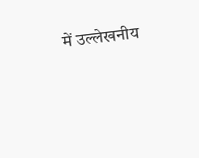में उल्लेखनीय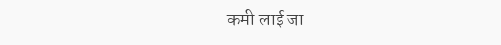कमी लाई जा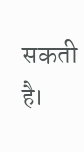सकती है।